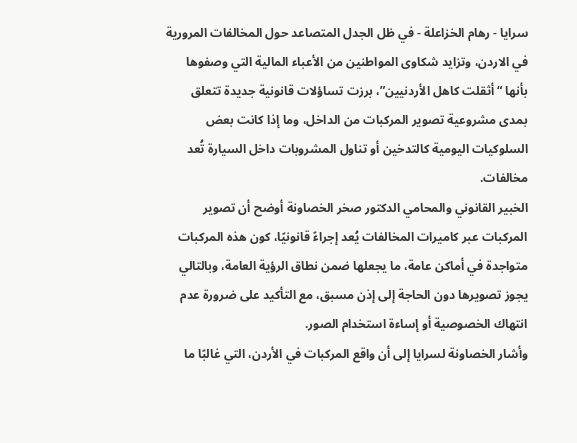سرايا - رهام الخزاعلة - في ظل الجدل المتصاعد حول المخالفات المرورية في الاردن، وتزايد شكاوى المواطنين من الأعباء المالية التي وصفوها بأنها “أثقلت كاهل الأردنيين”، برزت تساؤلات قانونية جديدة تتعلق بمدى مشروعية تصوير المركبات من الداخل، وما إذا كانت بعض السلوكيات اليومية كالتدخين أو تناول المشروبات داخل السيارة تُعد مخالفات.
الخبير القانوني والمحامي الدكتور صخر الخصاونة أوضح أن تصوير المركبات عبر كاميرات المخالفات يُعد إجراءً قانونيًا، كون هذه المركبات متواجدة في أماكن عامة، ما يجعلها ضمن نطاق الرؤية العامة، وبالتالي يجوز تصويرها دون الحاجة إلى إذن مسبق، مع التأكيد على ضرورة عدم انتهاك الخصوصية أو إساءة استخدام الصور.
وأشار الخصاونة لسرايا إلى أن واقع المركبات في الأردن، التي غالبًا ما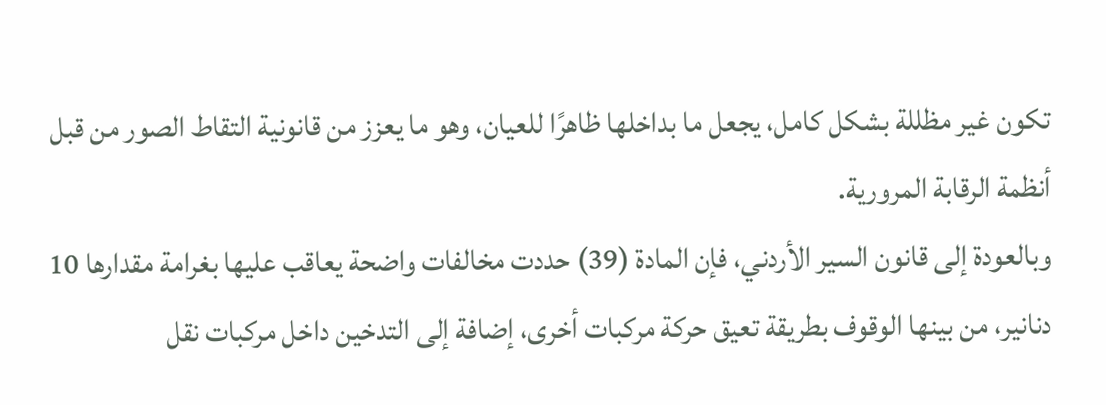تكون غير مظللة بشكل كامل، يجعل ما بداخلها ظاهرًا للعيان، وهو ما يعزز من قانونية التقاط الصور من قبل أنظمة الرقابة المرورية.
وبالعودة إلى قانون السير الأردني، فإن المادة (39) حددت مخالفات واضحة يعاقب عليها بغرامة مقدارها 10 دنانير، من بينها الوقوف بطريقة تعيق حركة مركبات أخرى، إضافة إلى التدخين داخل مركبات نقل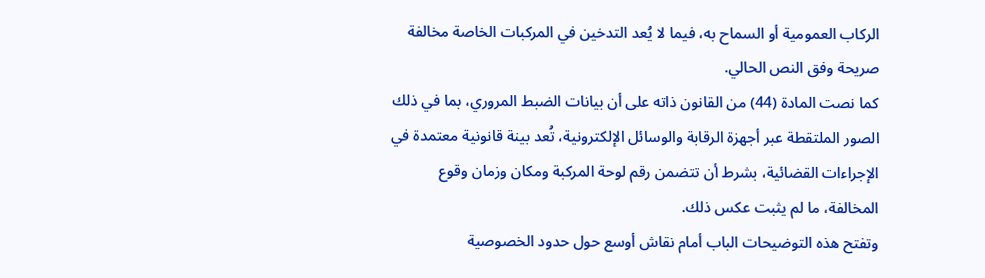الركاب العمومية أو السماح به، فيما لا يُعد التدخين في المركبات الخاصة مخالفة صريحة وفق النص الحالي.
كما نصت المادة (44) من القانون ذاته على أن بيانات الضبط المروري، بما في ذلك الصور الملتقطة عبر أجهزة الرقابة والوسائل الإلكترونية، تُعد بينة قانونية معتمدة في الإجراءات القضائية، بشرط أن تتضمن رقم لوحة المركبة ومكان وزمان وقوع المخالفة، ما لم يثبت عكس ذلك.
وتفتح هذه التوضيحات الباب أمام نقاش أوسع حول حدود الخصوصية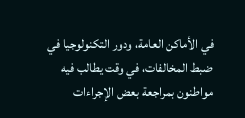في الأماكن العامة، ودور التكنولوجيا في ضبط المخالفات، في وقت يطالب فيه مواطنون بمراجعة بعض الإجراءات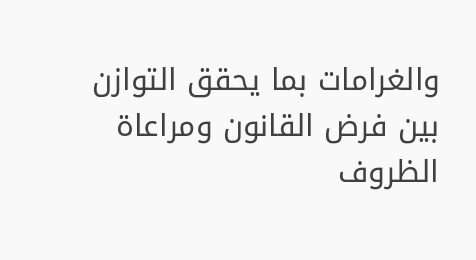والغرامات بما يحقق التوازن بين فرض القانون ومراعاة الظروف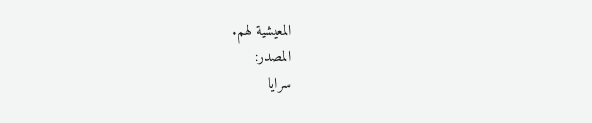المعيشية لهم.
المصدر:
سرايا